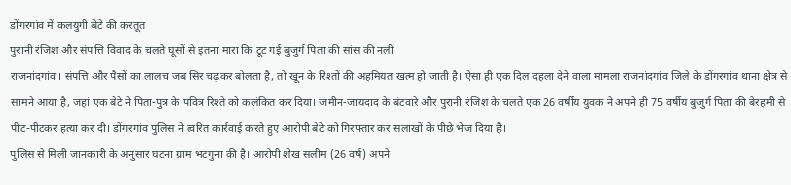डोंगरगांव में कलयुगी बेटे की करतूत
पुरानी रंजिश और संपत्ति विवाद के चलते घूसों से इतना मारा कि टूट गई बुजुर्ग पिता की सांस की नली
राजनांदगांव। संपत्ति और पैसों का लालच जब सिर चढ़कर बोलता है, तो खून के रिश्तों की अहमियत खत्म हो जाती है। ऐसा ही एक दिल दहला देने वाला मामला राजनांदगांव जिले के डोंगरगांव थाना क्षेत्र से सामने आया है, जहां एक बेटे ने पिता-पुत्र के पवित्र रिश्ते को कलंकित कर दिया। जमीन-जायदाद के बंटवारे और पुरानी रंजिश के चलते एक 26 वर्षीय युवक ने अपने ही 75 वर्षीय बुजुर्ग पिता की बेरहमी से पीट-पीटकर हत्या कर दी। डोंगरगांव पुलिस ने त्वरित कार्रवाई करते हुए आरोपी बेटे को गिरफ्तार कर सलाखों के पीछे भेज दिया है।
पुलिस से मिली जानकारी के अनुसार घटना ग्राम भटगुना की है। आरोपी शेख सलीम (26 वर्ष) अपने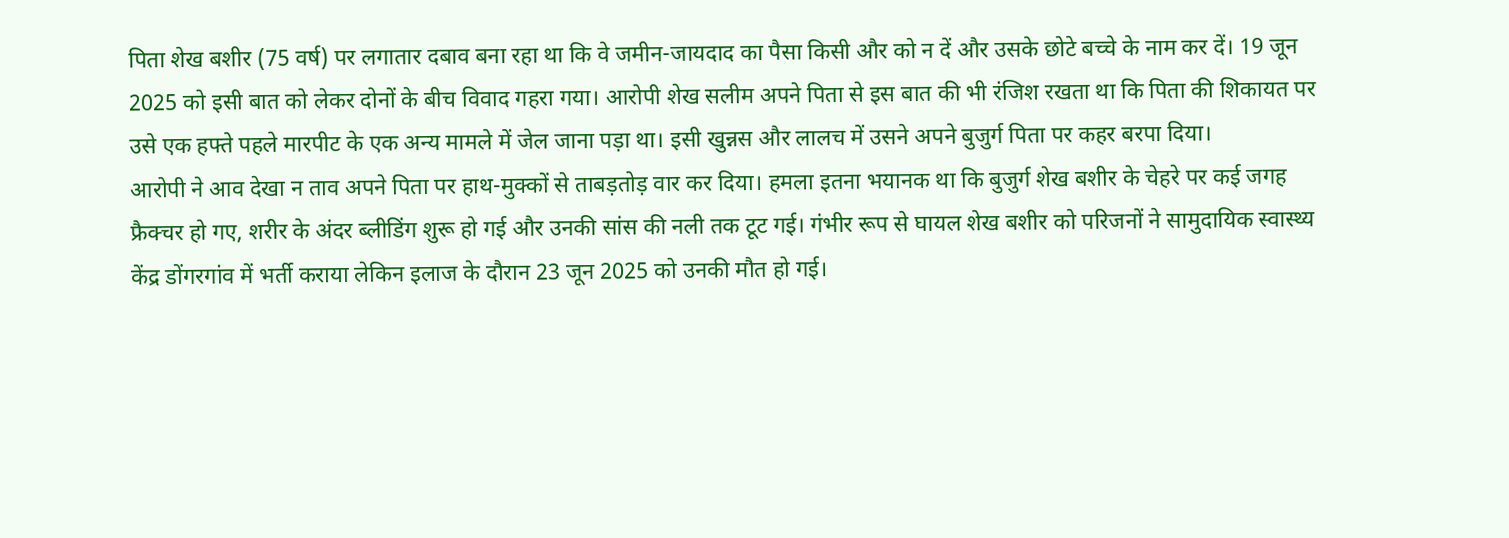पिता शेख बशीर (75 वर्ष) पर लगातार दबाव बना रहा था कि वे जमीन-जायदाद का पैसा किसी और को न दें और उसके छोटे बच्चे के नाम कर दें। 19 जून 2025 को इसी बात को लेकर दोनों के बीच विवाद गहरा गया। आरोपी शेख सलीम अपने पिता से इस बात की भी रंजिश रखता था कि पिता की शिकायत पर उसे एक हफ्ते पहले मारपीट के एक अन्य मामले में जेल जाना पड़ा था। इसी खुन्नस और लालच में उसने अपने बुजुर्ग पिता पर कहर बरपा दिया।
आरोपी ने आव देखा न ताव अपने पिता पर हाथ-मुक्कों से ताबड़तोड़ वार कर दिया। हमला इतना भयानक था कि बुजुर्ग शेख बशीर के चेहरे पर कई जगह फ्रैक्चर हो गए, शरीर के अंदर ब्लीडिंग शुरू हो गई और उनकी सांस की नली तक टूट गई। गंभीर रूप से घायल शेख बशीर को परिजनों ने सामुदायिक स्वास्थ्य केंद्र डोंगरगांव में भर्ती कराया लेकिन इलाज के दौरान 23 जून 2025 को उनकी मौत हो गई।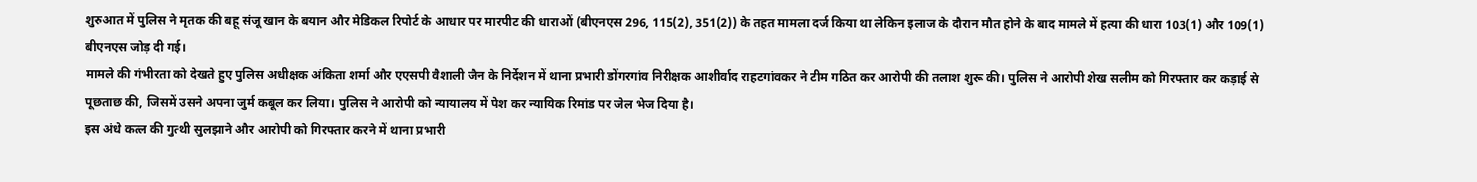शुरुआत में पुलिस ने मृतक की बहू संजू खान के बयान और मेडिकल रिपोर्ट के आधार पर मारपीट की धाराओं (बीएनएस 296, 115(2), 351(2)) के तहत मामला दर्ज किया था लेकिन इलाज के दौरान मौत होने के बाद मामले में हत्या की धारा 103(1) और 109(1) बीएनएस जोड़ दी गई।
मामले की गंभीरता को देखते हुए पुलिस अधीक्षक अंकिता शर्मा और एएसपी वैशाली जैन के निर्देशन में थाना प्रभारी डोंगरगांव निरीक्षक आशीर्वाद राहटगांवकर ने टीम गठित कर आरोपी की तलाश शुरू की। पुलिस ने आरोपी शेख सलीम को गिरफ्तार कर कड़ाई से पूछताछ की, जिसमें उसने अपना जुर्म कबूल कर लिया। पुलिस ने आरोपी को न्यायालय में पेश कर न्यायिक रिमांड पर जेल भेज दिया है।
इस अंधे कत्ल की गुत्थी सुलझाने और आरोपी को गिरफ्तार करने में थाना प्रभारी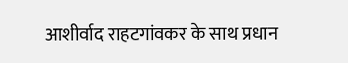आशीर्वाद राहटगांवकर के साथ प्रधान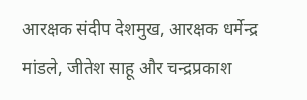आरक्षक संदीप देशमुख, आरक्षक धर्मेन्द्र मांडले, जीतेश साहू और चन्द्रप्रकाश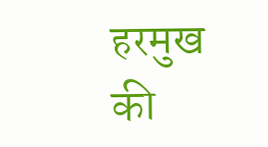हरमुख की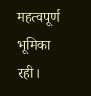महत्वपूर्ण भूमिका रही।